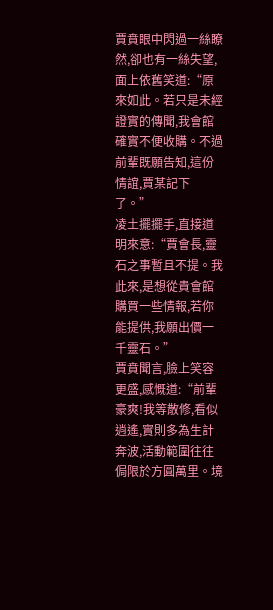賈賁眼中閃過一絲瞭然,卻也有一絲失望,面上依舊笑道:“原來如此。若只是未經證實的傳聞,我會館確實不便收購。不過前輩既願告知,這份情誼,賈某記下了。”
凌土擺擺手,直接道明來意:“賈會長,靈石之事暫且不提。我此來,是想從貴會館購買一些情報,若你能提供,我願出價一千靈石。”
賈賁聞言,臉上笑容更盛,感慨道:“前輩豪爽!我等散修,看似逍遙,實則多為生計奔波,活動範圍往往侷限於方圓萬里。境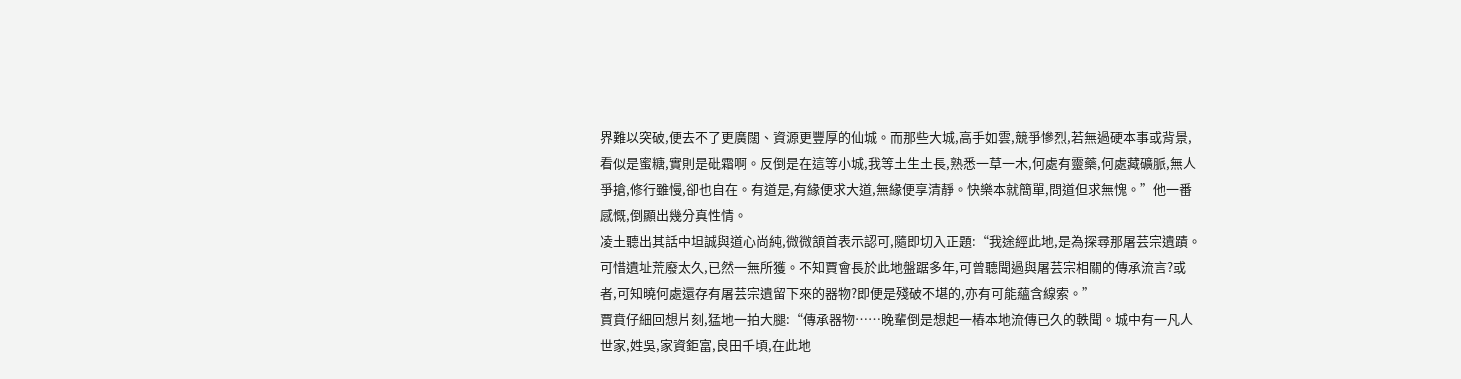界難以突破,便去不了更廣闊、資源更豐厚的仙城。而那些大城,高手如雲,競爭慘烈,若無過硬本事或背景,看似是蜜糖,實則是砒霜啊。反倒是在這等小城,我等土生土長,熟悉一草一木,何處有靈藥,何處藏礦脈,無人爭搶,修行雖慢,卻也自在。有道是,有緣便求大道,無緣便享清靜。快樂本就簡單,問道但求無愧。”他一番感慨,倒顯出幾分真性情。
凌土聽出其話中坦誠與道心尚純,微微頷首表示認可,隨即切入正題:“我途經此地,是為探尋那屠芸宗遺蹟。可惜遺址荒廢太久,已然一無所獲。不知賈會長於此地盤踞多年,可曾聽聞過與屠芸宗相關的傳承流言?或者,可知曉何處還存有屠芸宗遺留下來的器物?即便是殘破不堪的,亦有可能蘊含線索。”
賈賁仔細回想片刻,猛地一拍大腿:“傳承器物……晚輩倒是想起一樁本地流傳已久的軼聞。城中有一凡人世家,姓吳,家資鉅富,良田千頃,在此地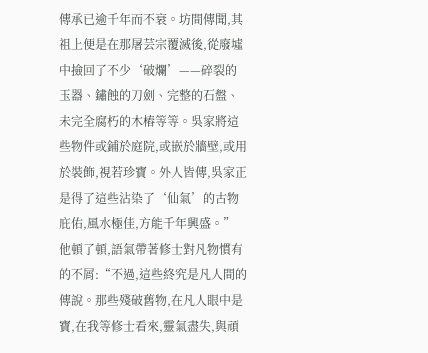傳承已逾千年而不衰。坊間傳聞,其祖上便是在那屠芸宗覆滅後,從廢墟中撿回了不少‘破爛’——碎裂的玉器、鏽蝕的刀劍、完整的石盤、未完全腐朽的木樁等等。吳家將這些物件或鋪於庭院,或嵌於牆壁,或用於裝飾,視若珍寶。外人皆傳,吳家正是得了這些沾染了‘仙氣’的古物庇佑,風水極佳,方能千年興盛。”
他頓了頓,語氣帶著修士對凡物慣有的不屑:“不過,這些終究是凡人間的傳說。那些殘破舊物,在凡人眼中是寶,在我等修士看來,靈氣盡失,與頑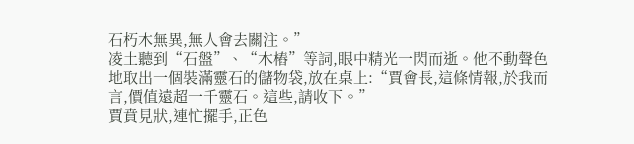石朽木無異,無人會去關注。”
凌土聽到“石盤”、“木樁”等詞,眼中精光一閃而逝。他不動聲色地取出一個裝滿靈石的儲物袋,放在桌上:“賈會長,這條情報,於我而言,價值遠超一千靈石。這些,請收下。”
賈賁見狀,連忙擺手,正色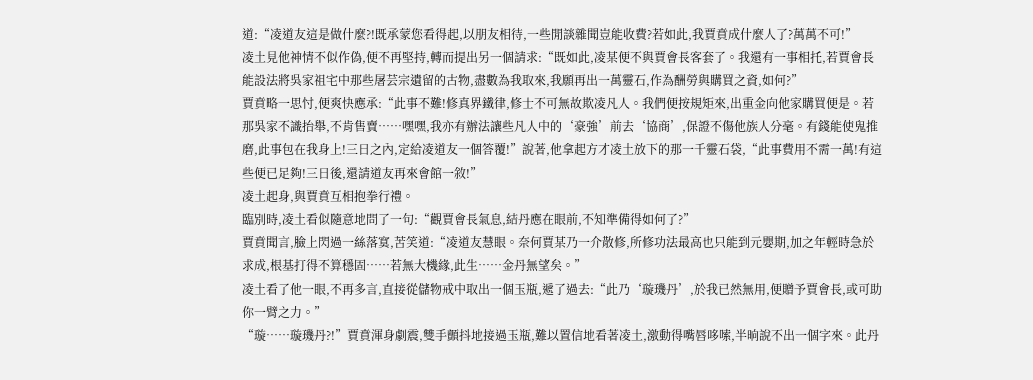道:“凌道友這是做什麼?!既承蒙您看得起,以朋友相待,一些閒談雜聞豈能收費?若如此,我賈賁成什麼人了?萬萬不可!”
凌土見他神情不似作偽,便不再堅持,轉而提出另一個請求:“既如此,凌某便不與賈會長客套了。我還有一事相托,若賈會長能設法將吳家祖宅中那些屠芸宗遺留的古物,盡數為我取來,我願再出一萬靈石,作為酬勞與購買之資,如何?”
賈賁略一思忖,便爽快應承:“此事不難!修真界鐵律,修士不可無故欺凌凡人。我們便按規矩來,出重金向他家購買便是。若那吳家不識抬舉,不肯售賣……嘿嘿,我亦有辦法讓些凡人中的‘豪強’前去‘協商’,保證不傷他族人分毫。有錢能使鬼推磨,此事包在我身上!三日之內,定給凌道友一個答覆!”說著,他拿起方才凌土放下的那一千靈石袋,“此事費用不需一萬!有這些便已足夠!三日後,還請道友再來會館一敘!”
凌土起身,與賈賁互相抱拳行禮。
臨別時,凌土看似隨意地問了一句:“觀賈會長氣息,結丹應在眼前,不知準備得如何了?”
賈賁聞言,臉上閃過一絲落寞,苦笑道:“凌道友慧眼。奈何賈某乃一介散修,所修功法最高也只能到元嬰期,加之年輕時急於求成,根基打得不算穩固……若無大機緣,此生……金丹無望矣。”
凌土看了他一眼,不再多言,直接從儲物戒中取出一個玉瓶,遞了過去:“此乃‘璇璣丹’,於我已然無用,便贈予賈會長,或可助你一臂之力。”
“璇……璇璣丹?!”賈賁渾身劇震,雙手顫抖地接過玉瓶,難以置信地看著凌土,激動得嘴唇哆嗦,半晌說不出一個字來。此丹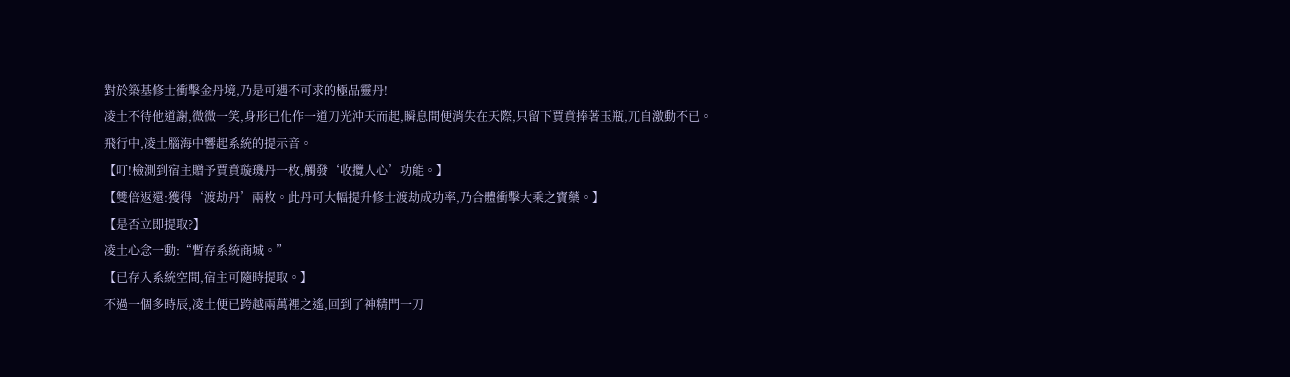對於築基修士衝擊金丹境,乃是可遇不可求的極品靈丹!
凌土不待他道謝,微微一笑,身形已化作一道刀光沖天而起,瞬息間便消失在天際,只留下賈賁捧著玉瓶,兀自激動不已。
飛行中,凌土腦海中響起系統的提示音。
【叮!檢測到宿主贈予賈賁璇璣丹一枚,觸發‘收攬人心’功能。】
【雙倍返還:獲得‘渡劫丹’兩枚。此丹可大幅提升修士渡劫成功率,乃合體衝擊大乘之寶藥。】
【是否立即提取?】
凌土心念一動:“暫存系統商城。”
【已存入系統空間,宿主可隨時提取。】
不過一個多時辰,凌土便已跨越兩萬裡之遙,回到了神精門一刀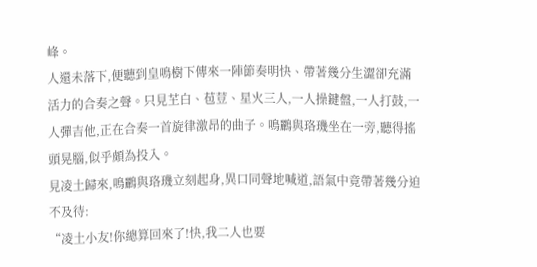峰。
人還未落下,便聽到皇鳴樹下傳來一陣節奏明快、帶著幾分生澀卻充滿活力的合奏之聲。只見芏白、苞荳、星火三人,一人操鍵盤,一人打鼓,一人彈吉他,正在合奏一首旋律激昂的曲子。鳴鸝與珞璣坐在一旁,聽得搖頭晃腦,似乎頗為投入。
見凌土歸來,鳴鸝與珞璣立刻起身,異口同聲地喊道,語氣中竟帶著幾分迫不及待:
“凌土小友!你總算回來了!快,我二人也要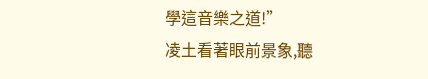學這音樂之道!”
凌土看著眼前景象,聽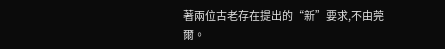著兩位古老存在提出的“新”要求,不由莞爾。